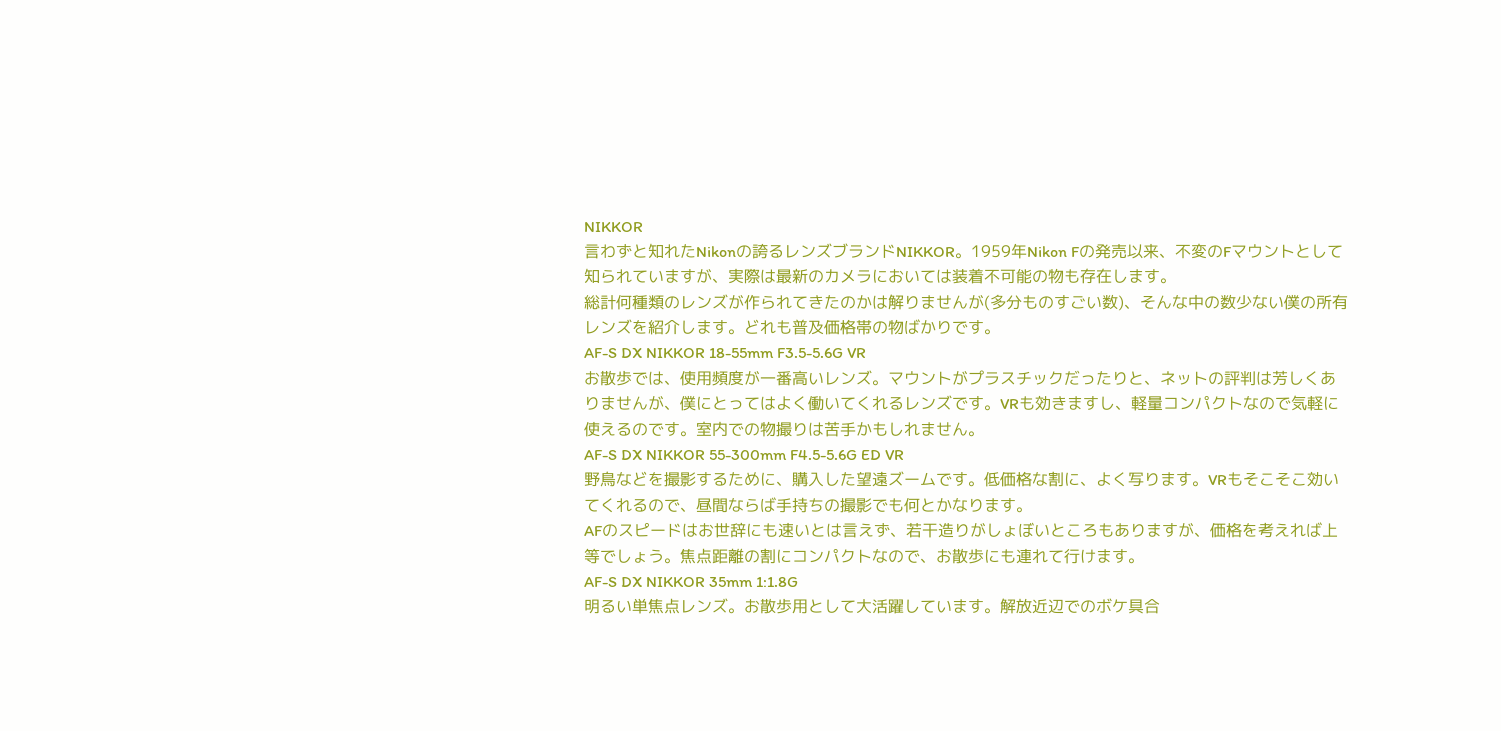NIKKOR
言わずと知れたNikonの誇るレンズブランドNIKKOR。1959年Nikon Fの発売以来、不変のFマウントとして知られていますが、実際は最新のカメラにおいては装着不可能の物も存在します。
総計何種類のレンズが作られてきたのかは解りませんが(多分ものすごい数)、そんな中の数少ない僕の所有レンズを紹介します。どれも普及価格帯の物ばかりです。
AF-S DX NIKKOR 18-55mm F3.5-5.6G VR
お散歩では、使用頻度が一番高いレンズ。マウントがプラスチックだったりと、ネットの評判は芳しくありませんが、僕にとってはよく働いてくれるレンズです。VRも効きますし、軽量コンパクトなので気軽に使えるのです。室内での物撮りは苦手かもしれません。
AF-S DX NIKKOR 55-300mm F4.5-5.6G ED VR
野鳥などを撮影するために、購入した望遠ズームです。低価格な割に、よく写ります。VRもそこそこ効いてくれるので、昼間ならば手持ちの撮影でも何とかなります。
AFのスピードはお世辞にも速いとは言えず、若干造りがしょぼいところもありますが、価格を考えれば上等でしょう。焦点距離の割にコンパクトなので、お散歩にも連れて行けます。
AF-S DX NIKKOR 35mm 1:1.8G
明るい単焦点レンズ。お散歩用として大活躍しています。解放近辺でのボケ具合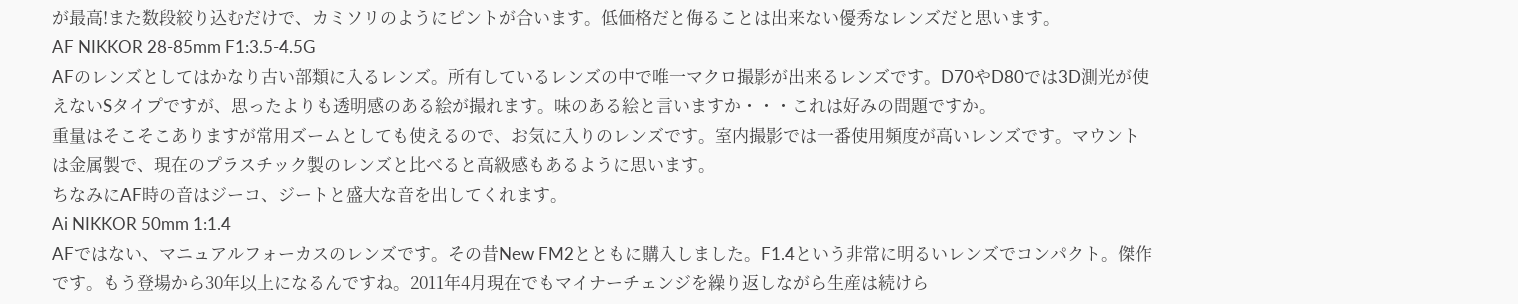が最高!また数段絞り込むだけで、カミソリのようにピントが合います。低価格だと侮ることは出来ない優秀なレンズだと思います。
AF NIKKOR 28-85mm F1:3.5-4.5G
AFのレンズとしてはかなり古い部類に入るレンズ。所有しているレンズの中で唯一マクロ撮影が出来るレンズです。D70やD80では3D測光が使えないSタイプですが、思ったよりも透明感のある絵が撮れます。味のある絵と言いますか・・・これは好みの問題ですか。
重量はそこそこありますが常用ズームとしても使えるので、お気に入りのレンズです。室内撮影では一番使用頻度が高いレンズです。マウントは金属製で、現在のプラスチック製のレンズと比べると高級感もあるように思います。
ちなみにAF時の音はジーコ、ジートと盛大な音を出してくれます。
Ai NIKKOR 50mm 1:1.4
AFではない、マニュアルフォーカスのレンズです。その昔New FM2とともに購入しました。F1.4という非常に明るいレンズでコンパクト。傑作です。もう登場から30年以上になるんですね。2011年4月現在でもマイナーチェンジを繰り返しながら生産は続けら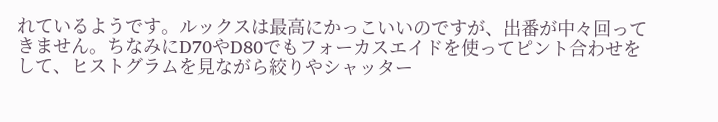れているようです。ルックスは最高にかっこいいのですが、出番が中々回ってきません。ちなみにD70やD80でもフォーカスエイドを使ってピント合わせをして、ヒストグラムを見ながら絞りやシャッター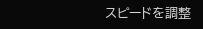スピードを調整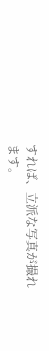すれば、立派な写真が撮れます。